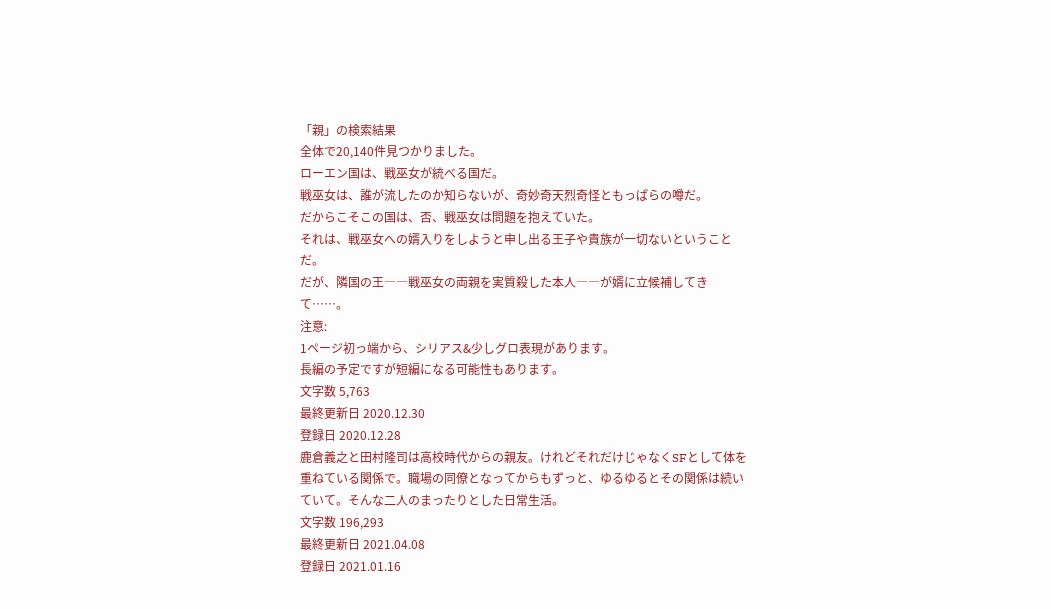「親」の検索結果
全体で20,140件見つかりました。
ローエン国は、戦巫女が統べる国だ。
戦巫女は、誰が流したのか知らないが、奇妙奇天烈奇怪ともっぱらの噂だ。
だからこそこの国は、否、戦巫女は問題を抱えていた。
それは、戦巫女への婿入りをしようと申し出る王子や貴族が一切ないということだ。
だが、隣国の王――戦巫女の両親を実質殺した本人――が婿に立候補してきて……。
注意:
1ページ初っ端から、シリアス&少しグロ表現があります。
長編の予定ですが短編になる可能性もあります。
文字数 5,763
最終更新日 2020.12.30
登録日 2020.12.28
鹿倉義之と田村隆司は高校時代からの親友。けれどそれだけじゃなくSFとして体を重ねている関係で。職場の同僚となってからもずっと、ゆるゆるとその関係は続いていて。そんな二人のまったりとした日常生活。
文字数 196,293
最終更新日 2021.04.08
登録日 2021.01.16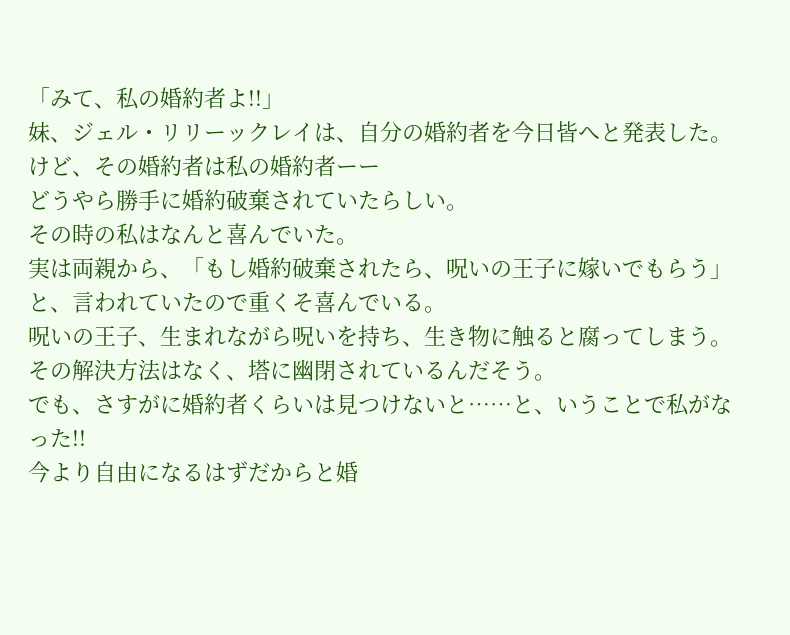「みて、私の婚約者よ!!」
妹、ジェル・リリーックレイは、自分の婚約者を今日皆へと発表した。
けど、その婚約者は私の婚約者ーー
どうやら勝手に婚約破棄されていたらしい。
その時の私はなんと喜んでいた。
実は両親から、「もし婚約破棄されたら、呪いの王子に嫁いでもらう」と、言われていたので重くそ喜んでいる。
呪いの王子、生まれながら呪いを持ち、生き物に触ると腐ってしまう。
その解決方法はなく、塔に幽閉されているんだそう。
でも、さすがに婚約者くらいは見つけないと……と、いうことで私がなった!!
今より自由になるはずだからと婚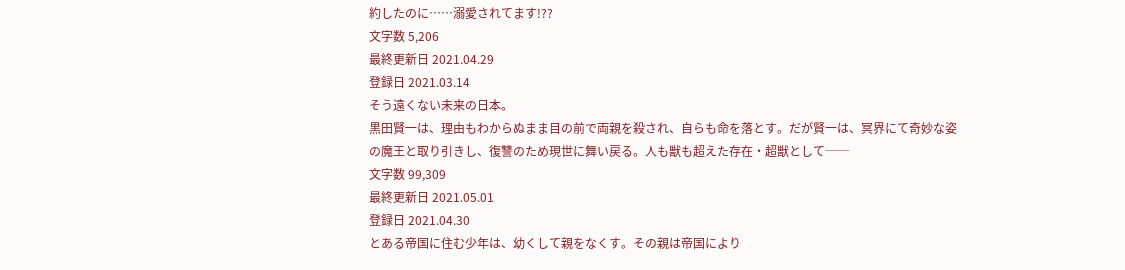約したのに……溺愛されてます!??
文字数 5,206
最終更新日 2021.04.29
登録日 2021.03.14
そう遠くない未来の日本。
黒田賢一は、理由もわからぬまま目の前で両親を殺され、自らも命を落とす。だが賢一は、冥界にて奇妙な姿の魔王と取り引きし、復讐のため現世に舞い戻る。人も獣も超えた存在・超獣として──
文字数 99,309
最終更新日 2021.05.01
登録日 2021.04.30
とある帝国に住む少年は、幼くして親をなくす。その親は帝国により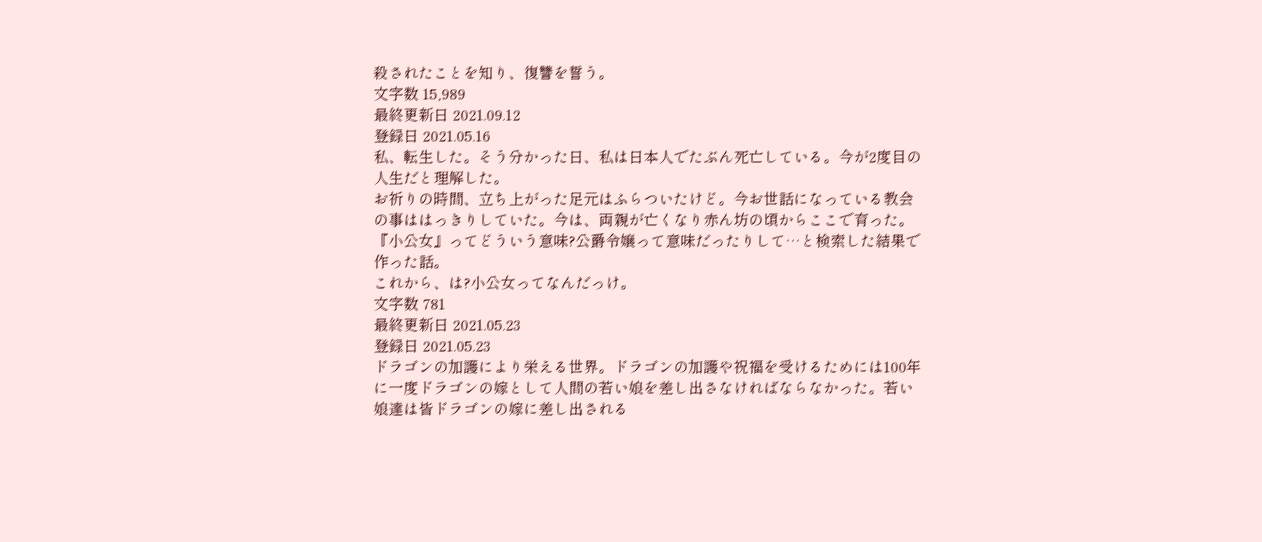殺されたことを知り、復讐を誓う。
文字数 15,989
最終更新日 2021.09.12
登録日 2021.05.16
私、転生した。そう分かった日、私は日本人でたぶん死亡している。今が2度目の人生だと理解した。
お祈りの時間、立ち上がった足元はふらついたけど。今お世話になっている教会の事ははっきりしていた。今は、両親が亡くなり赤ん坊の頃からここで育った。
『小公女』ってどういう意味?公爵令嬢って意味だったりして…と検索した結果で作った話。
これから、は?小公女ってなんだっけ。
文字数 781
最終更新日 2021.05.23
登録日 2021.05.23
ドラゴンの加護により栄える世界。ドラゴンの加護や祝福を受けるためには100年に一度ドラゴンの嫁として人間の若い娘を差し出さなければならなかった。若い娘達は皆ドラゴンの嫁に差し出される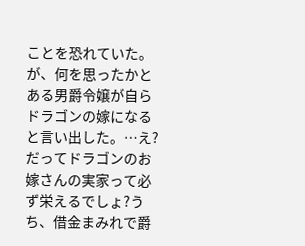ことを恐れていた。が、何を思ったかとある男爵令嬢が自らドラゴンの嫁になると言い出した。…え?だってドラゴンのお嫁さんの実家って必ず栄えるでしょ?うち、借金まみれで爵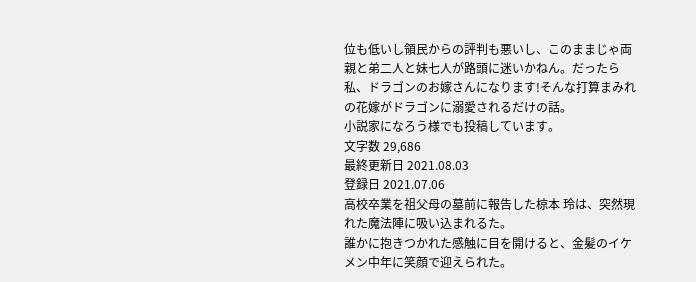位も低いし領民からの評判も悪いし、このままじゃ両親と弟二人と妹七人が路頭に迷いかねん。だったら私、ドラゴンのお嫁さんになります!そんな打算まみれの花嫁がドラゴンに溺愛されるだけの話。
小説家になろう様でも投稿しています。
文字数 29,686
最終更新日 2021.08.03
登録日 2021.07.06
高校卒業を祖父母の墓前に報告した椋本 玲は、突然現れた魔法陣に吸い込まれるた。
誰かに抱きつかれた感触に目を開けると、金髪のイケメン中年に笑顔で迎えられた。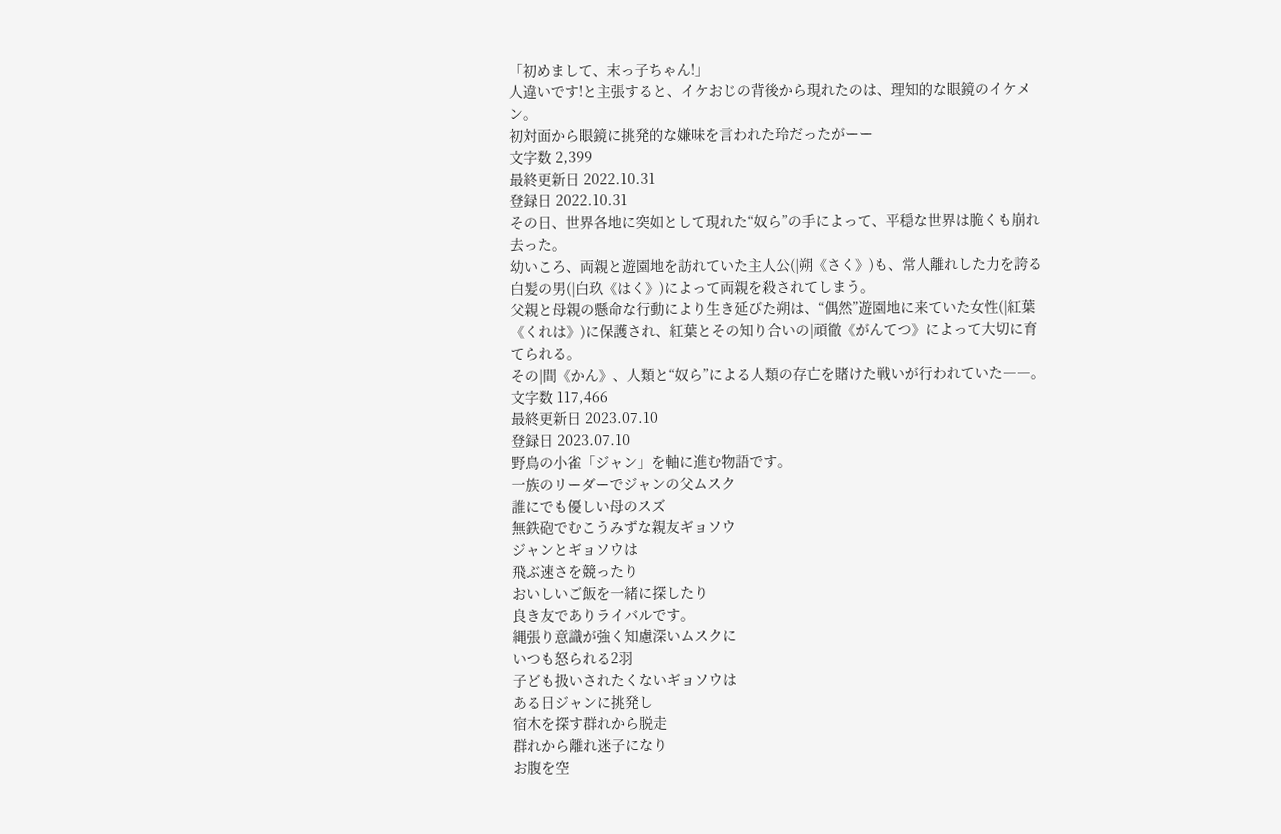「初めまして、末っ子ちゃん!」
人違いです!と主張すると、イケおじの背後から現れたのは、理知的な眼鏡のイケメン。
初対面から眼鏡に挑発的な嫌味を言われた玲だったがーー
文字数 2,399
最終更新日 2022.10.31
登録日 2022.10.31
その日、世界各地に突如として現れた“奴ら”の手によって、平穏な世界は脆くも崩れ去った。
幼いころ、両親と遊園地を訪れていた主人公(|朔《さく》)も、常人離れした力を誇る白髪の男(|白玖《はく》)によって両親を殺されてしまう。
父親と母親の懸命な行動により生き延びた朔は、“偶然”遊園地に来ていた女性(|紅葉《くれは》)に保護され、紅葉とその知り合いの|頑徹《がんてつ》によって大切に育てられる。
その|間《かん》、人類と“奴ら”による人類の存亡を賭けた戦いが行われていた――。
文字数 117,466
最終更新日 2023.07.10
登録日 2023.07.10
野鳥の小雀「ジャン」を軸に進む物語です。
一族のリーダーでジャンの父ムスク
誰にでも優しい母のスズ
無鉄砲でむこうみずな親友ギョソウ
ジャンとギョソウは
飛ぶ速さを競ったり
おいしいご飯を一緒に探したり
良き友でありライバルです。
縄張り意識が強く知慮深いムスクに
いつも怒られる2羽
子ども扱いされたくないギョソウは
ある日ジャンに挑発し
宿木を探す群れから脱走
群れから離れ迷子になり
お腹を空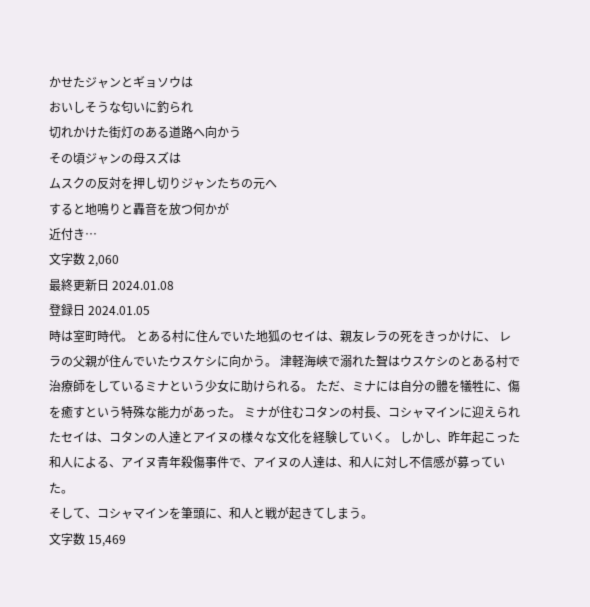かせたジャンとギョソウは
おいしそうな匂いに釣られ
切れかけた街灯のある道路へ向かう
その頃ジャンの母スズは
ムスクの反対を押し切りジャンたちの元へ
すると地鳴りと轟音を放つ何かが
近付き…
文字数 2,060
最終更新日 2024.01.08
登録日 2024.01.05
時は室町時代。 とある村に住んでいた地狐のセイは、親友レラの死をきっかけに、 レラの父親が住んでいたウスケシに向かう。 津軽海峡で溺れた聟はウスケシのとある村で治療師をしているミナという少女に助けられる。 ただ、ミナには自分の體を犠牲に、傷を癒すという特殊な能力があった。 ミナが住むコタンの村長、コシャマインに迎えられたセイは、コタンの人達とアイヌの様々な文化を経験していく。 しかし、昨年起こった和人による、アイヌ青年殺傷事件で、アイヌの人達は、和人に対し不信感が募っていた。
そして、コシャマインを筆頭に、和人と戦が起きてしまう。
文字数 15,469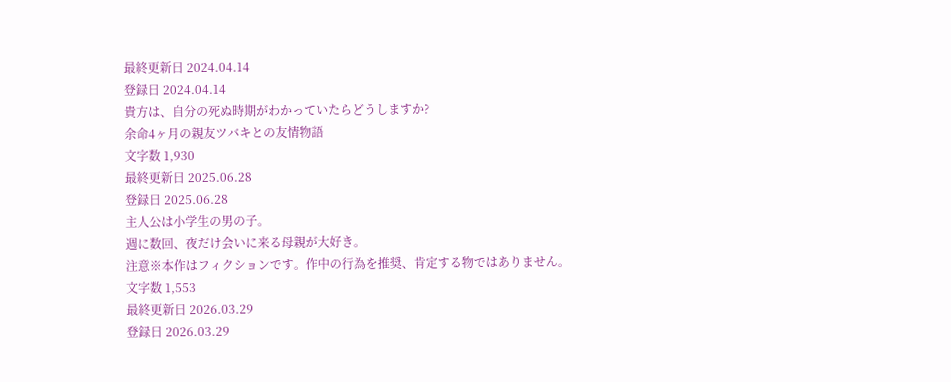最終更新日 2024.04.14
登録日 2024.04.14
貴方は、自分の死ぬ時期がわかっていたらどうしますか?
余命4ヶ月の親友ツバキとの友情物語
文字数 1,930
最終更新日 2025.06.28
登録日 2025.06.28
主人公は小学生の男の子。
週に数回、夜だけ会いに来る母親が大好き。
注意※本作はフィクションです。作中の行為を推奨、肯定する物ではありません。
文字数 1,553
最終更新日 2026.03.29
登録日 2026.03.29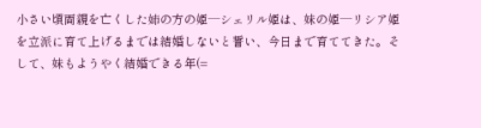小さい頃両親を亡くした姉の方の姫─シェリル姫は、妹の姫─リシア姫を立派に育て上げるまでは結婚しないと誓い、今日まで育ててきた。そして、妹もようやく結婚できる年(=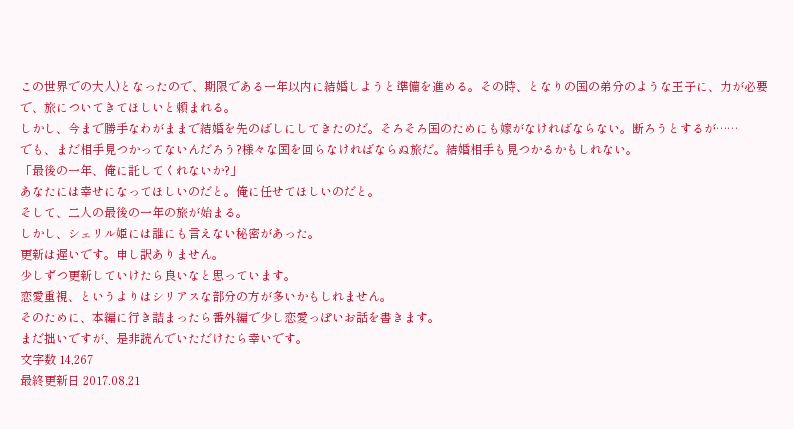この世界での大人)となったので、期限である一年以内に結婚しようと準備を進める。その時、となりの国の弟分のような王子に、力が必要で、旅についてきてほしいと頼まれる。
しかし、今まで勝手なわがままで結婚を先のばしにしてきたのだ。そろそろ国のためにも嫁がなければならない。断ろうとするが……
でも、まだ相手見つかってないんだろう?様々な国を回らなければならぬ旅だ。結婚相手も見つかるかもしれない。
「最後の一年、俺に託してくれないか?」
あなたには幸せになってほしいのだと。俺に任せてほしいのだと。
そして、二人の最後の一年の旅が始まる。
しかし、シェリル姫には誰にも言えない秘密があった。
更新は遅いです。申し訳ありません。
少しずつ更新していけたら良いなと思っています。
恋愛重視、というよりはシリアスな部分の方が多いかもしれません。
そのために、本編に行き詰まったら番外編で少し恋愛っぽいお話を書きます。
まだ拙いですが、是非読んでいただけたら幸いです。
文字数 14,267
最終更新日 2017.08.21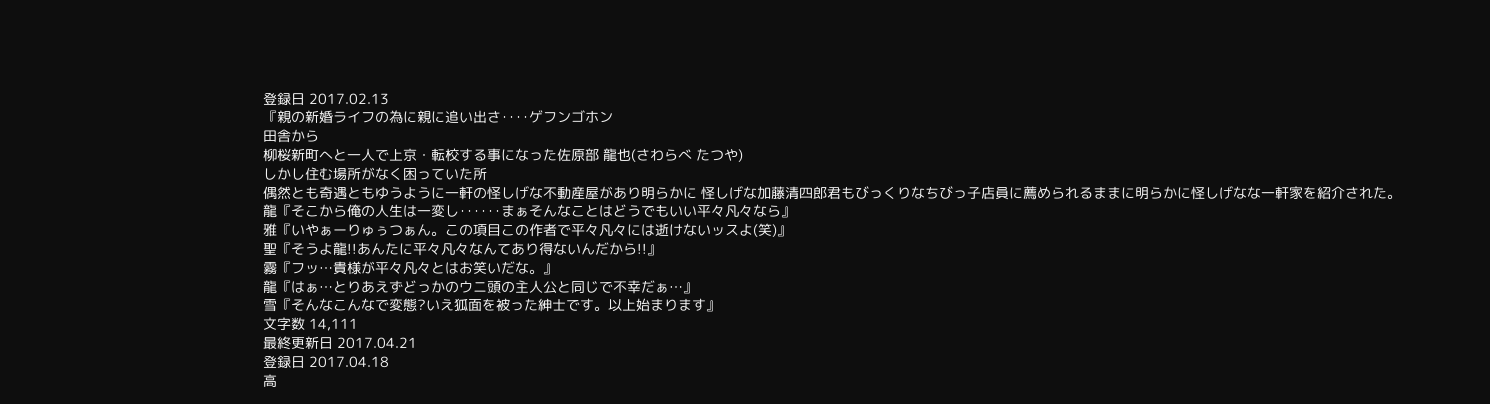登録日 2017.02.13
『親の新婚ライフの為に親に追い出さ‥‥ゲフンゴホン
田舎から
柳桜新町へと一人で上京・転校する事になった佐原部 龍也(さわらべ たつや)
しかし住む場所がなく困っていた所
偶然とも奇遇ともゆうように一軒の怪しげな不動産屋があり明らかに 怪しげな加藤清四郎君もびっくりなちびっ子店員に薦められるままに明らかに怪しげなな一軒家を紹介された。
龍『そこから俺の人生は一変し‥‥‥まぁそんなことはどうでもいい平々凡々なら』
雅『いやぁーりゅぅつぁん。この項目この作者で平々凡々には逝けないッスよ(笑)』
聖『そうよ龍!!あんたに平々凡々なんてあり得ないんだから!!』
霧『フッ…貴様が平々凡々とはお笑いだな。』
龍『はぁ…とりあえずどっかのウニ頭の主人公と同じで不幸だぁ…』
雪『そんなこんなで変態?いえ狐面を被った紳士です。以上始まります』
文字数 14,111
最終更新日 2017.04.21
登録日 2017.04.18
高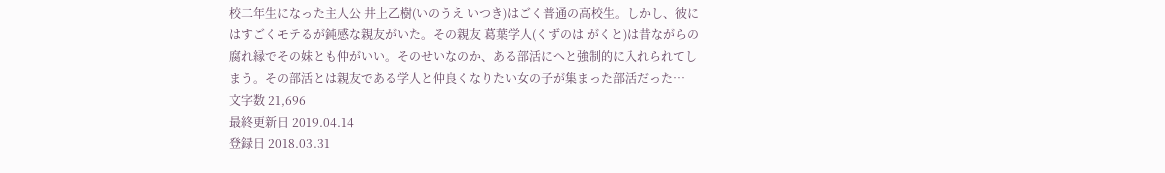校二年生になった主人公 井上乙樹(いのうえ いつき)はごく普通の高校生。しかし、彼にはすごくモテるが鈍感な親友がいた。その親友 葛葉学人(くずのは がくと)は昔ながらの腐れ縁でその妹とも仲がいい。そのせいなのか、ある部活にへと強制的に入れられてしまう。その部活とは親友である学人と仲良くなりたい女の子が集まった部活だった…
文字数 21,696
最終更新日 2019.04.14
登録日 2018.03.31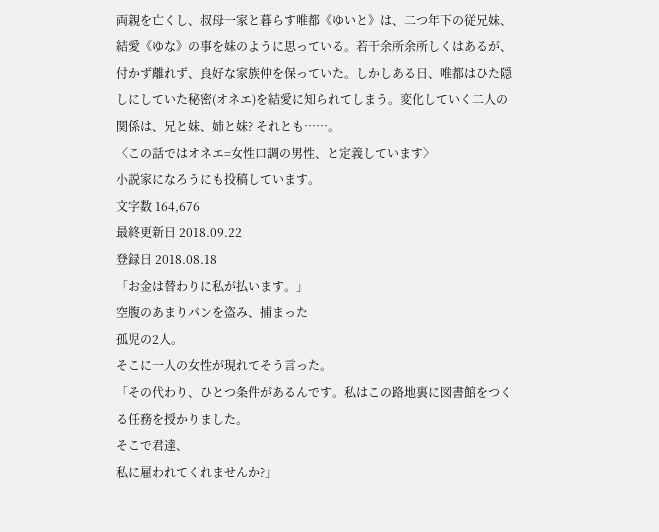両親を亡くし、叔母一家と暮らす唯都《ゆいと》は、二つ年下の従兄妹、結愛《ゆな》の事を妹のように思っている。若干余所余所しくはあるが、付かず離れず、良好な家族仲を保っていた。しかしある日、唯都はひた隠しにしていた秘密(オネエ)を結愛に知られてしまう。変化していく二人の関係は、兄と妹、姉と妹? それとも……。
〈この話ではオネエ=女性口調の男性、と定義しています〉
小説家になろうにも投稿しています。
文字数 164,676
最終更新日 2018.09.22
登録日 2018.08.18
「お金は替わりに私が払います。」
空腹のあまりパンを盗み、捕まった
孤児の2人。
そこに一人の女性が現れてそう言った。
「その代わり、ひとつ条件があるんです。私はこの路地裏に図書館をつくる任務を授かりました。
そこで君達、
私に雇われてくれませんか?」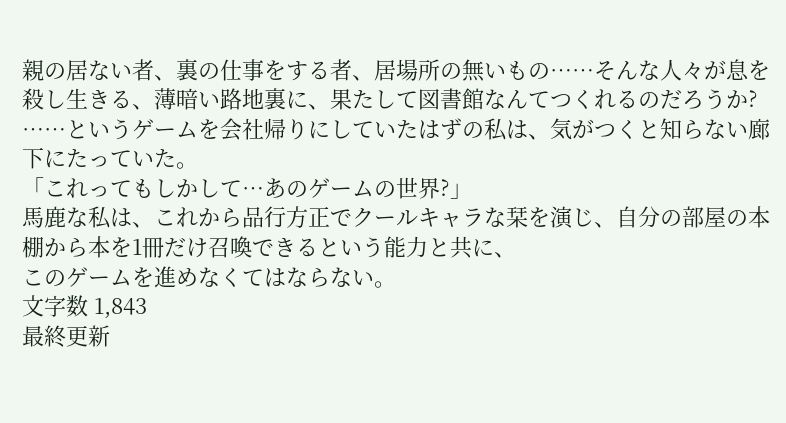親の居ない者、裏の仕事をする者、居場所の無いもの……そんな人々が息を殺し生きる、薄暗い路地裏に、果たして図書館なんてつくれるのだろうか?
……というゲームを会社帰りにしていたはずの私は、気がつくと知らない廊下にたっていた。
「これってもしかして…あのゲームの世界?」
馬鹿な私は、これから品行方正でクールキャラな栞を演じ、自分の部屋の本棚から本を1冊だけ召喚できるという能力と共に、
このゲームを進めなくてはならない。
文字数 1,843
最終更新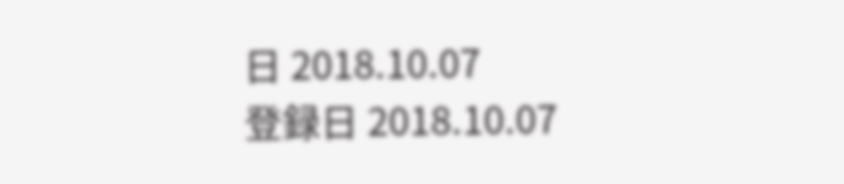日 2018.10.07
登録日 2018.10.07